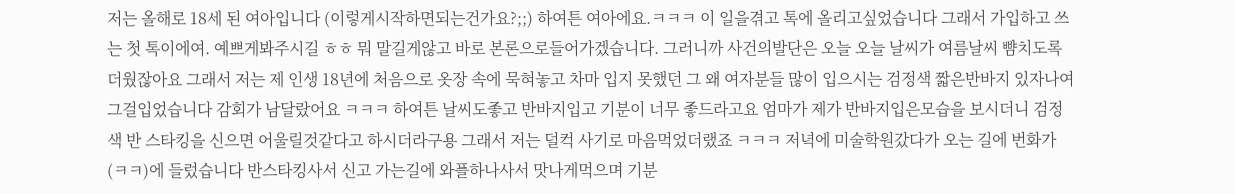저는 올해로 18세 된 여아입니다 (이렇게시작하면되는건가요?;;) 하여튼 여아에요.ㅋㅋㅋ 이 일을겪고 톡에 올리고싶었습니다 그래서 가입하고 쓰는 첫 톡이에여. 예쁘게봐주시길 ㅎㅎ 뭐 말길게않고 바로 본론으로들어가겠습니다. 그러니까 사건의발단은 오늘 오늘 날씨가 여름날씨 뺨치도록 더웠잖아요 그래서 저는 제 인생 18년에 처음으로 옷장 속에 묵혀놓고 차마 입지 못했던 그 왜 여자분들 많이 입으시는 검정색 짧은반바지 있자나여 그걸입었습니다 감회가 남달랐어요 ㅋㅋㅋ 하여튼 날씨도좋고 반바지입고 기분이 너무 좋드라고요 엄마가 제가 반바지입은모습을 보시더니 검정색 반 스타킹을 신으면 어울릴것같다고 하시더라구용 그래서 저는 덜컥 사기로 마음먹었더랬죠 ㅋㅋㅋ 저녁에 미술학원갔다가 오는 길에 번화가(ㅋㅋ)에 들렀습니다 반스타킹사서 신고 가는길에 와플하나사서 맛나게먹으며 기분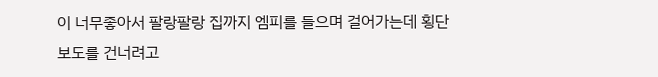이 너무좋아서 팔랑팔랑 집까지 엠피를 들으며 걸어가는데 횡단보도를 건너려고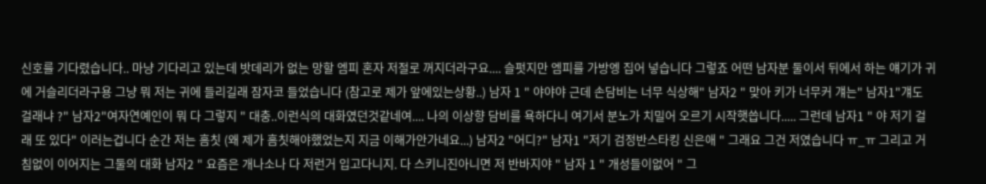신호를 기다렸습니다.. 마냥 기다리고 있는데 밧데리가 없는 망할 엠피 혼자 저절로 꺼지더라구요.... 슬펏지만 엠피를 가방엥 집어 넣습니다 그렇죠 어떤 남자분 둘이서 뒤에서 하는 얘기가 귀에 거슬리더라구용 그냥 뭐 저는 귀에 들리길래 잠자코 들었습니다 (참고로 제가 앞에있는상황..) 남자 1 " 야야야 근데 손담비는 너무 식상해" 남자2 " 맞아 키가 너무커 걔는" 남자1"걔도 걸래냐 ?" 남자2"여자연예인이 뭐 다 그렇지 " 대충..이런식의 대화였던것같네여.... 나의 이상향 담비를 욕하다니 여기서 분노가 치밀어 오르기 시작햇씁니다..... 그런데 남자1 " 야 저기 걸래 또 있다" 이러는겁니다 순간 저는 흠칫 (왜 제가 흠칫해야했었는지 지금 이해가안가네요...) 남자2 "어디?" 남자1 "저기 검정반스타킹 신은애 " 그래요 그건 저였습니다 ㅠ_ㅠ 그리고 거침없이 이어지는 그둘의 대화 남자2 " 요즘은 개나소나 다 저런거 입고다니지. 다 스키니진아니면 저 반바지야 " 남자 1 " 개성들이없어 " 그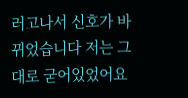러고나서 신호가 바뀌었습니다 저는 그대로 굳어있었어요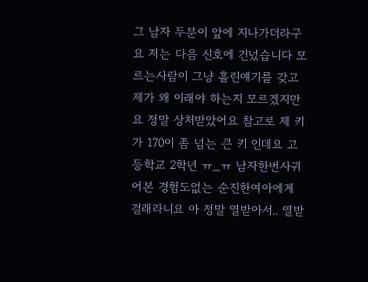그 남자 두분이 앞에 지나가더라구요 저는 다음 신호에 건넜습니다 모르는사람이 그냥 흘린얘기를 갖고 제가 왜 이래야 하는지 모르겠지만요 정말 상처받았어요 참고로 제 키가 170이 좀 넘는 큰 키 인데요 고등학교 2학년 ㅠ_ㅠ 남자한번사귀어본 경험도없는 순진한여아에게 걸래라니요 아 정말 열받아서.. 열받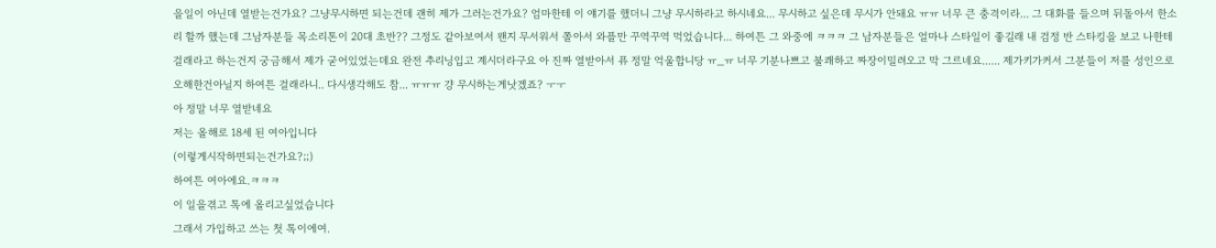을일이 아닌데 열받는건가요? 그냥무시하면 되는건데 괜히 제가 그러는건가요? 엄마한테 이 얘기를 했더니 그냥 무시하라고 하시네요... 무시하고 싶은데 무시가 안돼요 ㅠㅠ 너무 큰 충격이라... 그 대화를 들으며 뒤돌아서 한소리 할까 했는데 그남자분들 목소리톤이 20대 초반?? 그정도 같아보여서 왠지 무서워서 쫄아서 와플만 꾸역꾸역 먹었습니다... 하여튼 그 와중에 ㅋㅋㅋ 그 남자분들은 얼마나 스타일이 좋길래 내 검정 반 스타킹을 보고 나한테 걸래라고 하는건지 궁금해서 제가 굳어있었는데요 완전 추리닝입고 계시더라구요 아 진짜 열받아서 퓨 정말 억울합니당 ㅠ_ㅠ 너무 기분나쁘고 불쾌하고 짜장이밀려오고 막 그르네요...... 제가키가커서 그분들이 저를 성인으로 오해한건아닐지 하여튼 걸래라니.. 다시생각해도 참... ㅠㅠㅠ 걍 무시하는게낫겠죠? ㅜㅜ
아 정말 너무 열받네요
저는 올해로 18세 된 여아입니다
(이렇게시작하면되는건가요?;;)
하여튼 여아에요.ㅋㅋㅋ
이 일을겪고 톡에 올리고싶었습니다
그래서 가입하고 쓰는 첫 톡이에여.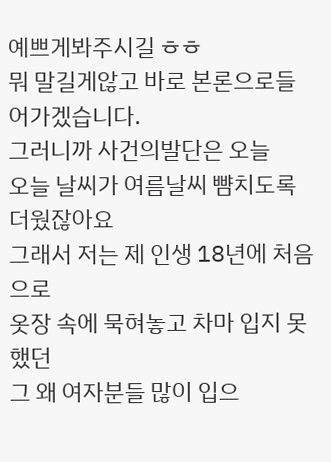예쁘게봐주시길 ㅎㅎ
뭐 말길게않고 바로 본론으로들어가겠습니다.
그러니까 사건의발단은 오늘
오늘 날씨가 여름날씨 뺨치도록 더웠잖아요
그래서 저는 제 인생 18년에 처음으로
옷장 속에 묵혀놓고 차마 입지 못했던
그 왜 여자분들 많이 입으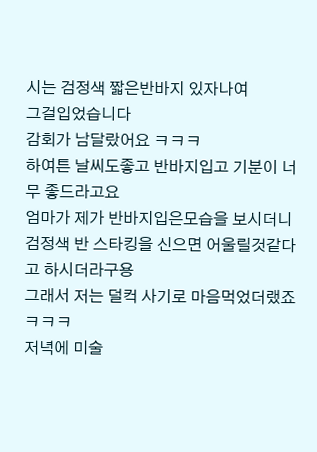시는 검정색 짧은반바지 있자나여
그걸입었습니다
감회가 남달랐어요 ㅋㅋㅋ
하여튼 날씨도좋고 반바지입고 기분이 너무 좋드라고요
엄마가 제가 반바지입은모습을 보시더니
검정색 반 스타킹을 신으면 어울릴것같다고 하시더라구용
그래서 저는 덜컥 사기로 마음먹었더랬죠 ㅋㅋㅋ
저녁에 미술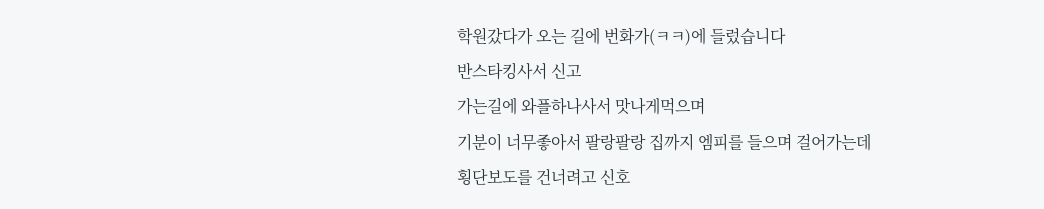학원갔다가 오는 길에 번화가(ㅋㅋ)에 들렀습니다
반스타킹사서 신고
가는길에 와플하나사서 맛나게먹으며
기분이 너무좋아서 팔랑팔랑 집까지 엠피를 들으며 걸어가는데
횡단보도를 건너려고 신호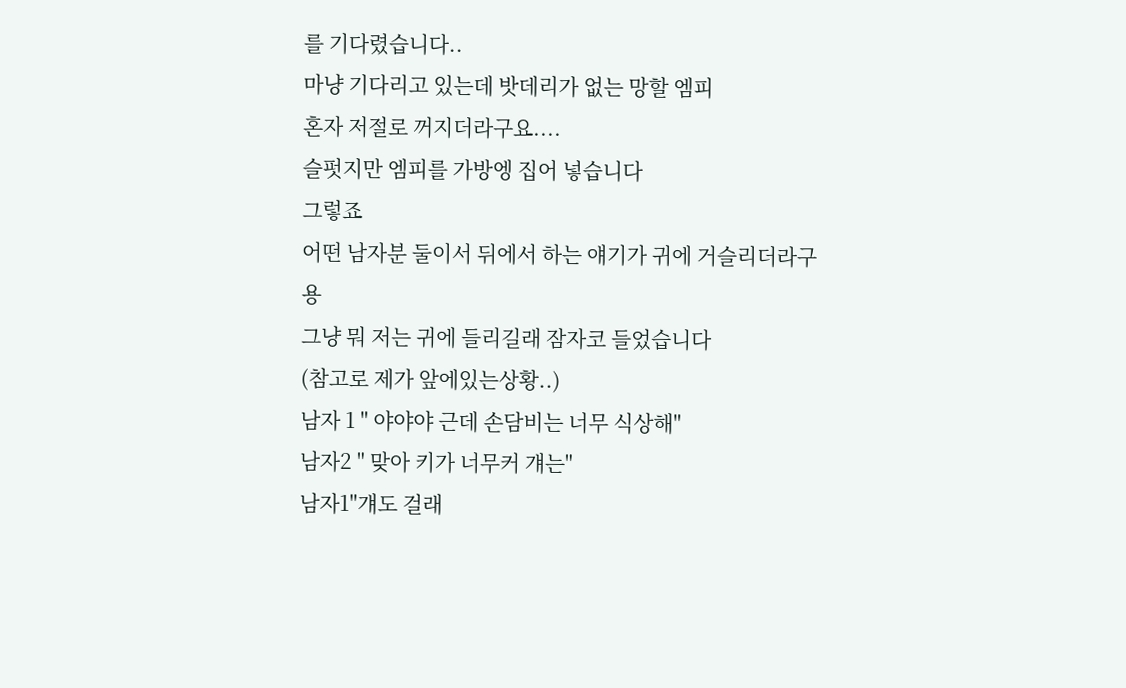를 기다렸습니다..
마냥 기다리고 있는데 밧데리가 없는 망할 엠피
혼자 저절로 꺼지더라구요....
슬펏지만 엠피를 가방엥 집어 넣습니다
그렇죠
어떤 남자분 둘이서 뒤에서 하는 얘기가 귀에 거슬리더라구용
그냥 뭐 저는 귀에 들리길래 잠자코 들었습니다
(참고로 제가 앞에있는상황..)
남자 1 " 야야야 근데 손담비는 너무 식상해"
남자2 " 맞아 키가 너무커 걔는"
남자1"걔도 걸래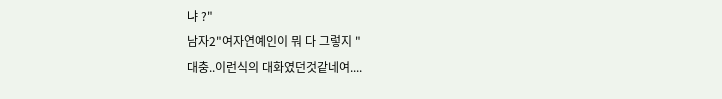냐 ?"
남자2"여자연예인이 뭐 다 그렇지 "
대충..이런식의 대화였던것같네여....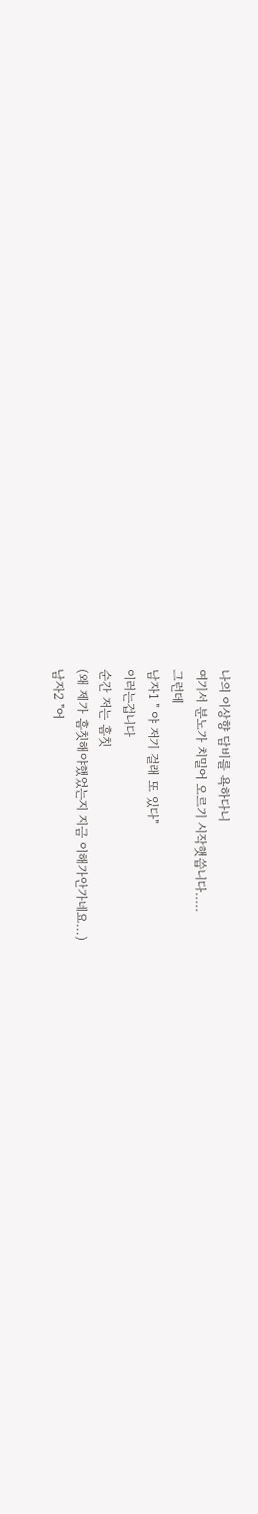나의 이상향 담비를 욕하다니
여기서 분노가 치밀어 오르기 시작햇씁니다.....
그런데
남자1 " 야 저기 걸래 또 있다"
이러는겁니다
순간 저는 흠칫
(왜 제가 흠칫해야했었는지 지금 이해가안가네요...)
남자2 "어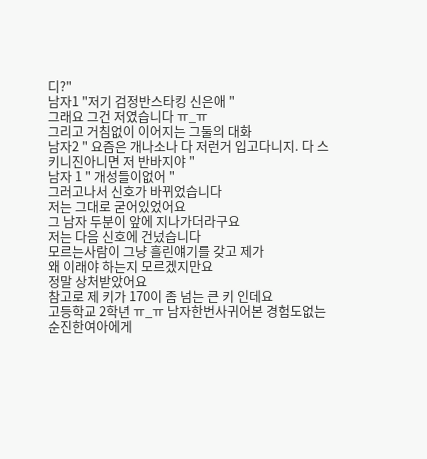디?"
남자1 "저기 검정반스타킹 신은애 "
그래요 그건 저였습니다 ㅠ_ㅠ
그리고 거침없이 이어지는 그둘의 대화
남자2 " 요즘은 개나소나 다 저런거 입고다니지. 다 스키니진아니면 저 반바지야 "
남자 1 " 개성들이없어 "
그러고나서 신호가 바뀌었습니다
저는 그대로 굳어있었어요
그 남자 두분이 앞에 지나가더라구요
저는 다음 신호에 건넜습니다
모르는사람이 그냥 흘린얘기를 갖고 제가
왜 이래야 하는지 모르겠지만요
정말 상처받았어요
참고로 제 키가 170이 좀 넘는 큰 키 인데요
고등학교 2학년 ㅠ_ㅠ 남자한번사귀어본 경험도없는
순진한여아에게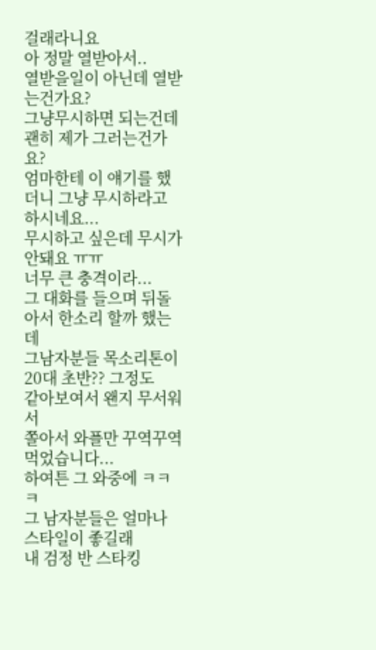걸래라니요
아 정말 열받아서..
열받을일이 아닌데 열받는건가요?
그냥무시하면 되는건데 괜히 제가 그러는건가요?
엄마한테 이 얘기를 했더니 그냥 무시하라고 하시네요...
무시하고 싶은데 무시가 안돼요 ㅠㅠ
너무 큰 충격이라...
그 대화를 들으며 뒤돌아서 한소리 할까 했는데
그남자분들 목소리톤이 20대 초반?? 그정도
같아보여서 왠지 무서워서
쫄아서 와플만 꾸역꾸역 먹었습니다...
하여튼 그 와중에 ㅋㅋㅋ
그 남자분들은 얼마나 스타일이 좋길래
내 검정 반 스타킹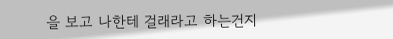을 보고 나한테 걸래라고 하는건지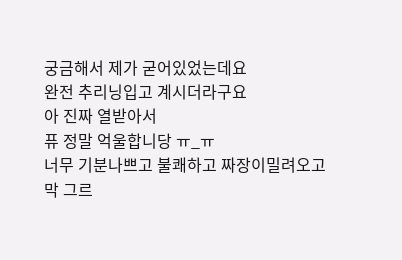궁금해서 제가 굳어있었는데요
완전 추리닝입고 계시더라구요
아 진짜 열받아서
퓨 정말 억울합니당 ㅠ_ㅠ
너무 기분나쁘고 불쾌하고 짜장이밀려오고
막 그르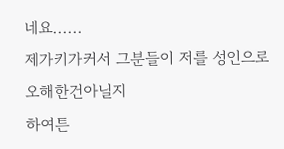네요......
제가키가커서 그분들이 저를 성인으로 오해한건아닐지
하여튼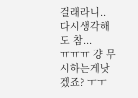걸래라니.. 다시생각해도 참...
ㅠㅠㅠ 걍 무시하는게낫겠죠? ㅜㅜ